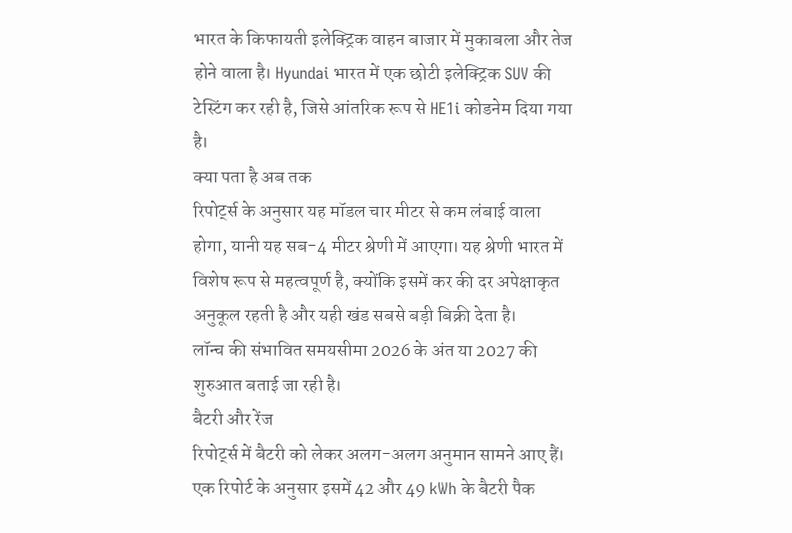भारत के किफायती इलेक्ट्रिक वाहन बाजार में मुकाबला और तेज होने वाला है। Hyundai भारत में एक छोटी इलेक्ट्रिक SUV की टेस्टिंग कर रही है, जिसे आंतरिक रूप से HE1i कोडनेम दिया गया है।
क्या पता है अब तक
रिपोर्ट्स के अनुसार यह मॉडल चार मीटर से कम लंबाई वाला होगा, यानी यह सब-4 मीटर श्रेणी में आएगा। यह श्रेणी भारत में विशेष रूप से महत्वपूर्ण है, क्योंकि इसमें कर की दर अपेक्षाकृत अनुकूल रहती है और यही खंड सबसे बड़ी बिक्री देता है।
लॉन्च की संभावित समयसीमा 2026 के अंत या 2027 की शुरुआत बताई जा रही है।
बैटरी और रेंज
रिपोर्ट्स में बैटरी को लेकर अलग-अलग अनुमान सामने आए हैं। एक रिपोर्ट के अनुसार इसमें 42 और 49 kWh के बैटरी पैक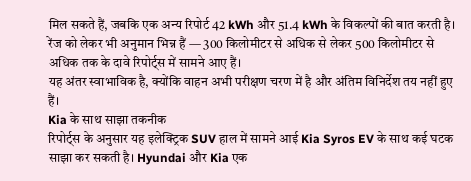मिल सकते हैं, जबकि एक अन्य रिपोर्ट 42 kWh और 51.4 kWh के विकल्पों की बात करती है।
रेंज को लेकर भी अनुमान भिन्न हैं — 300 किलोमीटर से अधिक से लेकर 500 किलोमीटर से अधिक तक के दावे रिपोर्ट्स में सामने आए हैं।
यह अंतर स्वाभाविक है, क्योंकि वाहन अभी परीक्षण चरण में है और अंतिम विनिर्देश तय नहीं हुए हैं।
Kia के साथ साझा तकनीक
रिपोर्ट्स के अनुसार यह इलेक्ट्रिक SUV हाल में सामने आई Kia Syros EV के साथ कई घटक साझा कर सकती है। Hyundai और Kia एक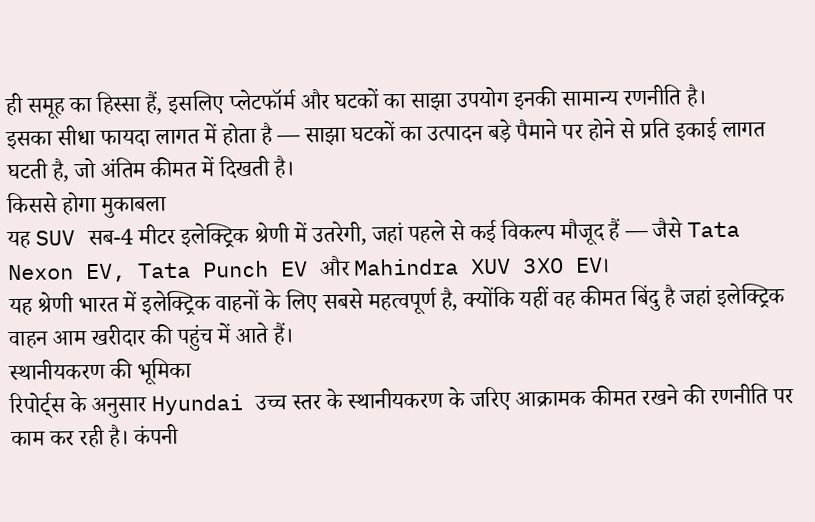ही समूह का हिस्सा हैं, इसलिए प्लेटफॉर्म और घटकों का साझा उपयोग इनकी सामान्य रणनीति है।
इसका सीधा फायदा लागत में होता है — साझा घटकों का उत्पादन बड़े पैमाने पर होने से प्रति इकाई लागत घटती है, जो अंतिम कीमत में दिखती है।
किससे होगा मुकाबला
यह SUV सब-4 मीटर इलेक्ट्रिक श्रेणी में उतरेगी, जहां पहले से कई विकल्प मौजूद हैं — जैसे Tata Nexon EV, Tata Punch EV और Mahindra XUV 3XO EV।
यह श्रेणी भारत में इलेक्ट्रिक वाहनों के लिए सबसे महत्वपूर्ण है, क्योंकि यहीं वह कीमत बिंदु है जहां इलेक्ट्रिक वाहन आम खरीदार की पहुंच में आते हैं।
स्थानीयकरण की भूमिका
रिपोर्ट्स के अनुसार Hyundai उच्च स्तर के स्थानीयकरण के जरिए आक्रामक कीमत रखने की रणनीति पर काम कर रही है। कंपनी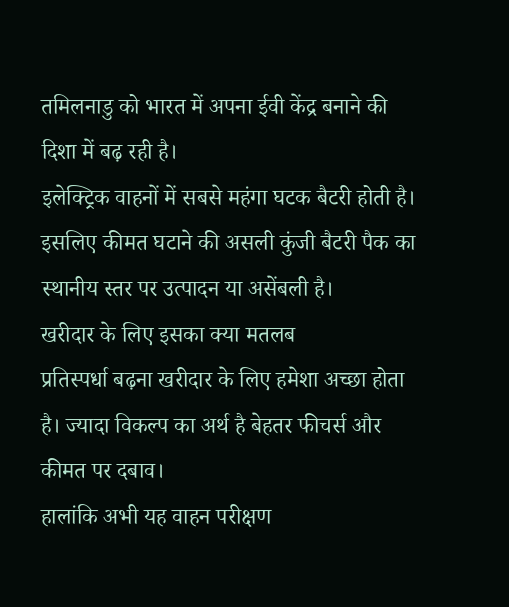तमिलनाडु को भारत में अपना ईवी केंद्र बनाने की दिशा में बढ़ रही है।
इलेक्ट्रिक वाहनों में सबसे महंगा घटक बैटरी होती है। इसलिए कीमत घटाने की असली कुंजी बैटरी पैक का स्थानीय स्तर पर उत्पादन या असेंबली है।
खरीदार के लिए इसका क्या मतलब
प्रतिस्पर्धा बढ़ना खरीदार के लिए हमेशा अच्छा होता है। ज्यादा विकल्प का अर्थ है बेहतर फीचर्स और कीमत पर दबाव।
हालांकि अभी यह वाहन परीक्षण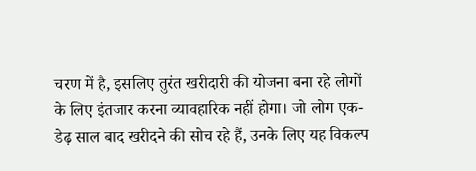चरण में है, इसलिए तुरंत खरीदारी की योजना बना रहे लोगों के लिए इंतजार करना व्यावहारिक नहीं होगा। जो लोग एक-डेढ़ साल बाद खरीदने की सोच रहे हैं, उनके लिए यह विकल्प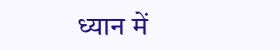ध्यान में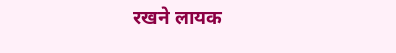रखने लायक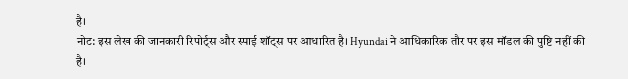है।
नोट: इस लेख की जानकारी रिपोर्ट्स और स्पाई शॉट्स पर आधारित है। Hyundai ने आधिकारिक तौर पर इस मॉडल की पुष्टि नहीं की है।